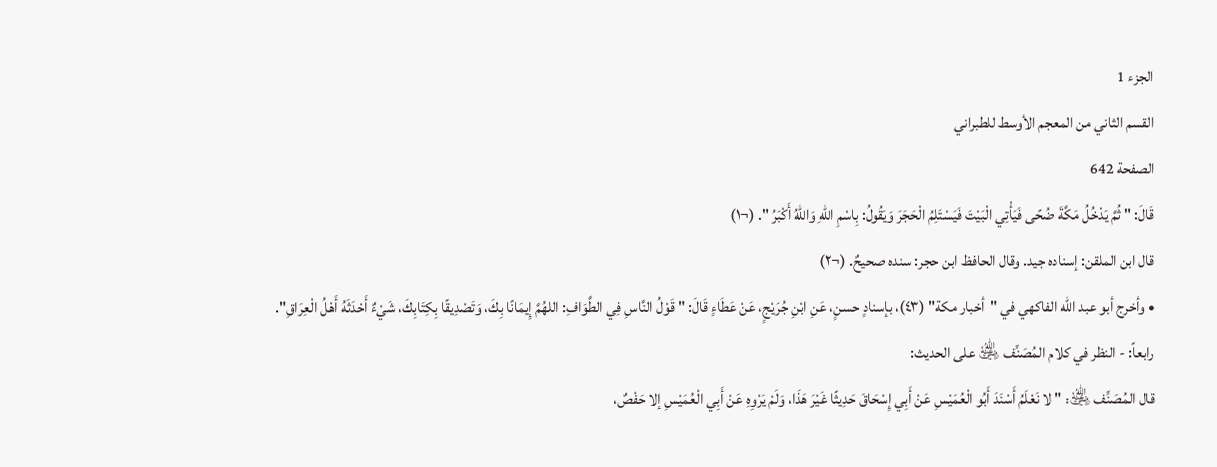الجزء 1
القسم الثاني من المعجم الأوسط للطبراني
الصفحة 642
قَالَ: " ثُمَّ يَدْخُلُ مَكَّةَ ضُحًى فَيَأْتِي الْبَيْتَ فَيَسْتَلِمُ الْحَجَرَ وَيَقُولُ: بِاسْمِ اللهِ وَاللهُ أَكْبَرُ ". (¬١)
قال ابن الملقن: إسناده جيد. وقال الحافظ ابن حجر: سنده صحيحٌ. (¬٢)
• وأخرج أبو عبد الله الفاكهي في "أخبار مكة" (٤٣)، بإسنادٍ حسنٍ، عَنِ ابْنِ جُرَيْجٍ، عَنْ عَطَاءٍ قَالَ: " قَوْلُ النَّاسِ فِي الطَّوَافِ: اللهُمَّ إِيمَانًا بِكَ، وَتَصْدِيقًا بِكِتَابِكَ، شَيْءٌ أَحْدَثَهُ أَهْلُ الْعِرَاقِ".
رابعاً: - النظر في كلام المُصَنِّف ﵁ على الحديث:
قال المُصَنِّف ﵁: " لا نَعْلَمُ أَسْنَدَ أَبُو الْعُمَيْسِ عَنْ أَبِي إِسْحَاقَ حَدِيثًا غَيْرَ هَذَا، وَلَمْ يَرْوِهِ عَنْ أَبِي الْعُمَيْسِ إلا حَفْصٌ،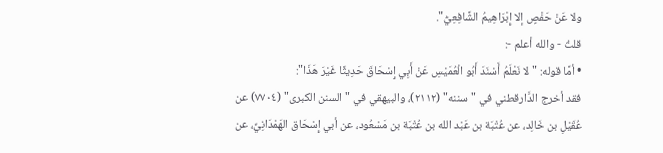ولا عَنْ حَفْصٍ إلا إِبْرَاهِيمُ الشَّافِعِيُّ".
قلتُ - والله أعلم -:
• أمَّا قوله: "لا نَعْلَمُ أَسْنَدَ أَبُو الْعُمَيْسِ عَنْ أَبِي إِسْحَاقَ حَدِيثًا غَيْرَ هَذَا":
فقد أخرج الدَّارقطني في "سننه" (٢١١٢)، والبيهقي في "السنن الكبرى" (٧٧٠٤) عن عُقَيْلِ بن خَالِد، عن عُتْبَة بن عَبْد الله بن عُتْبَة بن مَسْعُود، عن أبي إِسْحَاق الهَمْدَانِيِّ، عن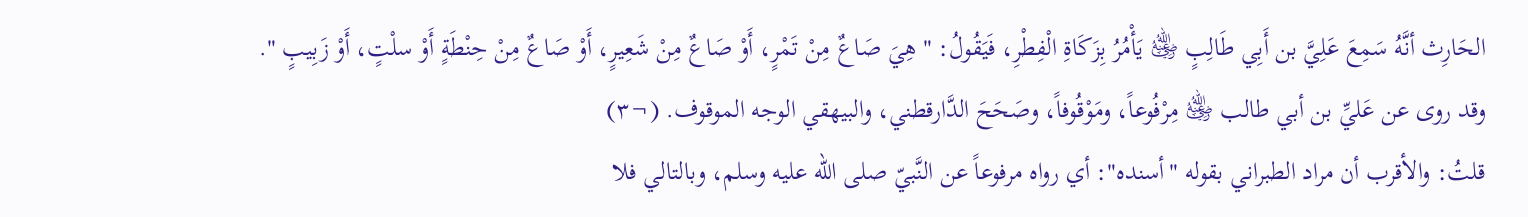الحَارِث أنَّهُ سَمِعَ عَلِيَّ بن أَبِي طَالِبٍ ﵁ يَأْمُرُ بِزَكَاةِ الْفِطْرِ، فَيَقُولُ: " هِيَ صَاعٌ مِنْ تَمْرٍ، أَوْ صَاعٌ مِنْ شَعِيرٍ، أَوْ صَاعٌ مِنْ حِنْطَةٍ أَوْ سلْتٍ، أَوْ زَبِيبٍ ".
وقد روى عن عَليِّ بن أبي طالب ﵁ مِرْفُوعاً، ومَوْقُوفاً، وصَحَحَ الدَّارقطني، والبيهقي الوجه الموقوف. (¬٣)
قلتُ: والأقرب أن مراد الطبراني بقوله "أسنده": أي رواه مرفوعاً عن النَّبيّ صلى الله عليه وسلم، وبالتالي فلا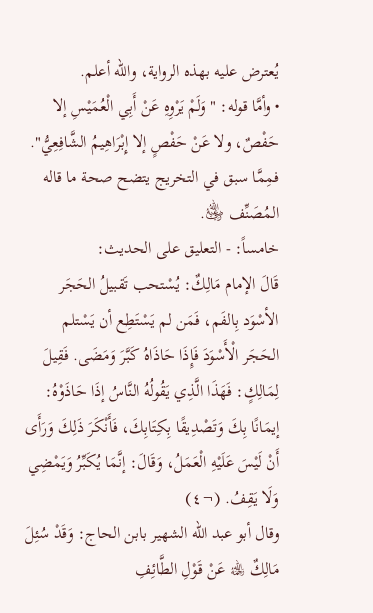يُعترض عليه بهذه الرواية، والله أعلم.
• وأمَّا قوله: " وَلَمْ يَرْوِهِ عَنْ أَبِي الْعُمَيْسِ إلا حَفْصٌ، ولا عَنْ حَفْصٍ إلا إِبْرَاهِيمُ الشَّافِعِيُّ".
فمِمَّا سبق في التخريج يتضح صحة ما قاله المُصَنِّف ﵁.
خامساً: - التعليق على الحديث:
قَالَ الإمام مَالِكٌ: يُسْتحب تَقبيلُ الحَجَر الأسْوَد بِالفَم، فَمَن لم يَسْتَطِع أن يَسْتلم الحَجَر الْأَسْوَدَ فَإِذَا حَاذَاهُ كَبَّرَ وَمَضَى. فَقِيلَ لِمَالِكٍ: فَهَذَا الَّذِي يَقُولُهُ النَّاسُ إذَا حَاذَوْهُ: إيمَانًا بِكَ وَتَصْدِيقًا بِكِتَابِكَ، فَأَنْكَرَ ذَلِكَ وَرَأَى أَنْ لَيْسَ عَلَيْهِ الْعَمَلُ، وَقَالَ: إنَّمَا يُكَبِّرُ وَيَمْضِي وَلَا يَقِفُ. (¬٤)
وقال أبو عبد الله الشهير بابن الحاج: وَقَدْ سُئِلَ مَالِكٌ ﵀ عَنْ قَوْلِ الطَّائِفِ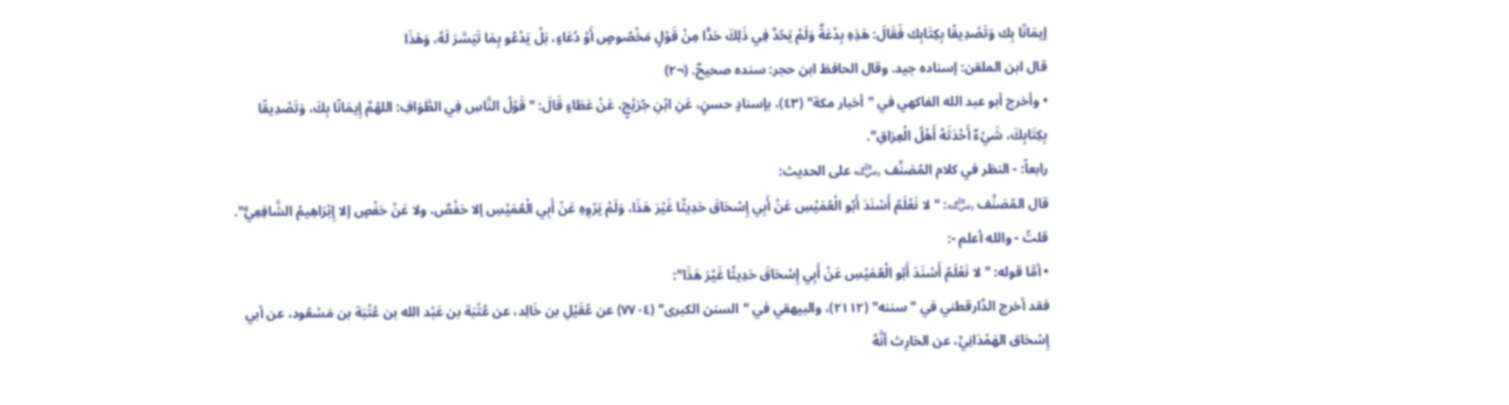إيمَانًا بِك وَتَصْدِيقًا بِكِتَابِك فَقَالَ: هَذِهِ بِدْعَةٌ وَلَمْ يَحُدَّ فِي ذَلِكَ حَدًّا مِنْ قَوْلٍ مَخْصُوصٍ أَوْ دُعَاءٍ، بَلْ يَدْعُو بِمَا تَيَسَّرَ لَهُ، وَهَذَا
قال ابن الملقن: إسناده جيد. وقال الحافظ ابن حجر: سنده صحيحٌ. (¬٢)
• وأخرج أبو عبد الله الفاكهي في "أخبار مكة" (٤٣)، بإسنادٍ حسنٍ، عَنِ ابْنِ جُرَيْجٍ، عَنْ عَطَاءٍ قَالَ: " قَوْلُ النَّاسِ فِي الطَّوَافِ: اللهُمَّ إِيمَانًا بِكَ، وَتَصْدِيقًا بِكِتَابِكَ، شَيْءٌ أَحْدَثَهُ أَهْلُ الْعِرَاقِ".
رابعاً: - النظر في كلام المُصَنِّف ﵁ على الحديث:
قال المُصَنِّف ﵁: " لا نَعْلَمُ أَسْنَدَ أَبُو الْعُمَيْسِ عَنْ أَبِي إِسْحَاقَ حَدِيثًا غَيْرَ هَذَا، وَلَمْ يَرْوِهِ عَنْ أَبِي الْعُمَيْسِ إلا حَفْصٌ، ولا عَنْ حَفْصٍ إلا إِبْرَاهِيمُ الشَّافِعِيُّ".
قلتُ - والله أعلم -:
• أمَّا قوله: "لا نَعْلَمُ أَسْنَدَ أَبُو الْعُمَيْسِ عَنْ أَبِي إِسْحَاقَ حَدِيثًا غَيْرَ هَذَا":
فقد أخرج الدَّارقطني في "سننه" (٢١١٢)، والبيهقي في "السنن الكبرى" (٧٧٠٤) عن عُقَيْلِ بن خَالِد، عن عُتْبَة بن عَبْد الله بن عُتْبَة بن مَسْعُود، عن أبي إِسْحَاق الهَمْدَانِيِّ، عن الحَارِث أنَّهُ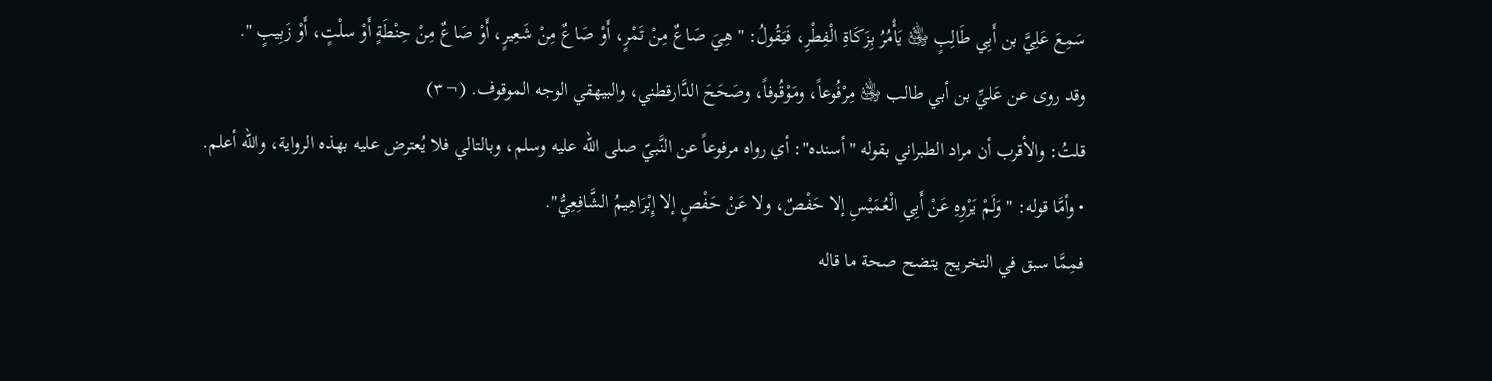سَمِعَ عَلِيَّ بن أَبِي طَالِبٍ ﵁ يَأْمُرُ بِزَكَاةِ الْفِطْرِ، فَيَقُولُ: " هِيَ صَاعٌ مِنْ تَمْرٍ، أَوْ صَاعٌ مِنْ شَعِيرٍ، أَوْ صَاعٌ مِنْ حِنْطَةٍ أَوْ سلْتٍ، أَوْ زَبِيبٍ ".
وقد روى عن عَليِّ بن أبي طالب ﵁ مِرْفُوعاً، ومَوْقُوفاً، وصَحَحَ الدَّارقطني، والبيهقي الوجه الموقوف. (¬٣)
قلتُ: والأقرب أن مراد الطبراني بقوله "أسنده": أي رواه مرفوعاً عن النَّبيّ صلى الله عليه وسلم، وبالتالي فلا يُعترض عليه بهذه الرواية، والله أعلم.
• وأمَّا قوله: " وَلَمْ يَرْوِهِ عَنْ أَبِي الْعُمَيْسِ إلا حَفْصٌ، ولا عَنْ حَفْصٍ إلا إِبْرَاهِيمُ الشَّافِعِيُّ".
فمِمَّا سبق في التخريج يتضح صحة ما قاله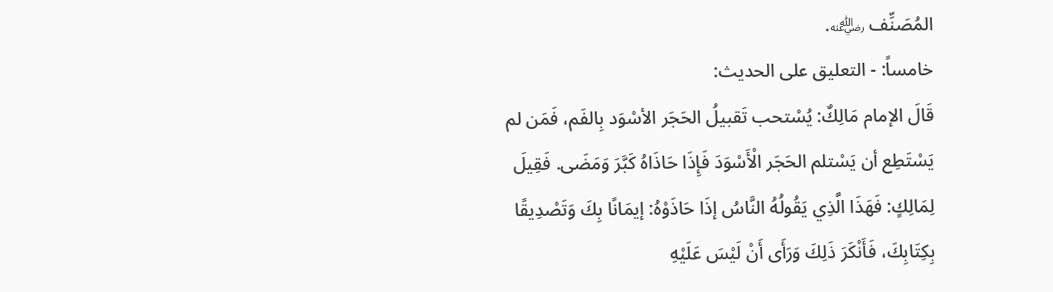المُصَنِّف ﵁.
خامساً: - التعليق على الحديث:
قَالَ الإمام مَالِكٌ: يُسْتحب تَقبيلُ الحَجَر الأسْوَد بِالفَم، فَمَن لم يَسْتَطِع أن يَسْتلم الحَجَر الْأَسْوَدَ فَإِذَا حَاذَاهُ كَبَّرَ وَمَضَى. فَقِيلَ لِمَالِكٍ: فَهَذَا الَّذِي يَقُولُهُ النَّاسُ إذَا حَاذَوْهُ: إيمَانًا بِكَ وَتَصْدِيقًا بِكِتَابِكَ، فَأَنْكَرَ ذَلِكَ وَرَأَى أَنْ لَيْسَ عَلَيْهِ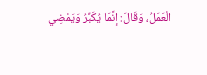الْعَمَلُ، وَقَالَ: إنَّمَا يُكَبِّرُ وَيَمْضِي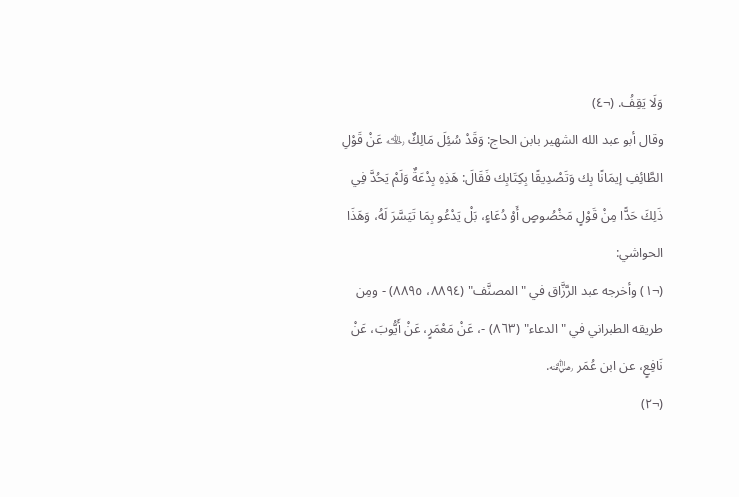وَلَا يَقِفُ. (¬٤)
وقال أبو عبد الله الشهير بابن الحاج: وَقَدْ سُئِلَ مَالِكٌ ﵀ عَنْ قَوْلِ الطَّائِفِ إيمَانًا بِك وَتَصْدِيقًا بِكِتَابِك فَقَالَ: هَذِهِ بِدْعَةٌ وَلَمْ يَحُدَّ فِي ذَلِكَ حَدًّا مِنْ قَوْلٍ مَخْصُوصٍ أَوْ دُعَاءٍ، بَلْ يَدْعُو بِمَا تَيَسَّرَ لَهُ، وَهَذَا
الحواشي:
(¬١) وأخرجه عبد الرَّزَّاق في "المصنَّف" (٨٨٩٤، ٨٨٩٥) - ومِن طريقه الطبراني في "الدعاء" (٨٦٣) -، عَنْ مَعْمَرٍ، عَنْ أَيُّوبَ، عَنْ نَافِعٍ، عن ابن عُمَر ﵁.
(¬٢)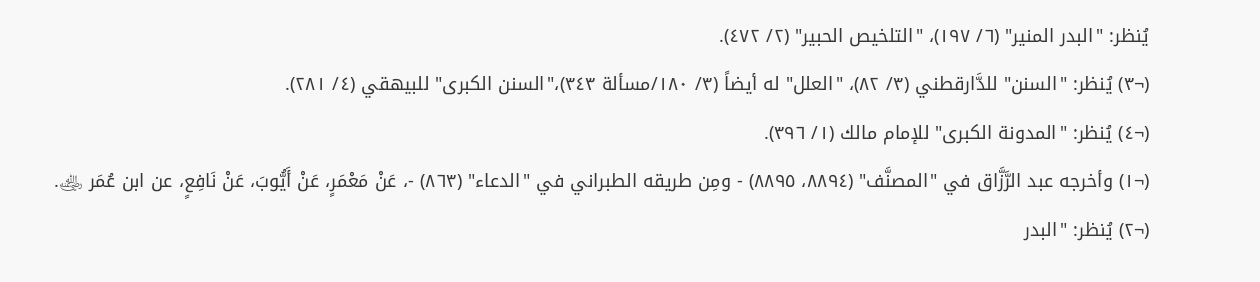يُنظر: "البدر المنير" (٦/ ١٩٧)، "التلخيص الحبير" (٢/ ٤٧٢).
(¬٣) يُنظر: "السنن" للدَّارقطني (٣/ ٨٢)، "العلل" له أيضاً (٣/ ١٨٠/مسألة ٣٤٣)،"السنن الكبرى" للبيهقي (٤/ ٢٨١).
(¬٤) يُنظر: "المدونة الكبرى" للإمام مالك (١/ ٣٩٦).
(¬١) وأخرجه عبد الرَّزَّاق في "المصنَّف" (٨٨٩٤، ٨٨٩٥) - ومِن طريقه الطبراني في "الدعاء" (٨٦٣) -، عَنْ مَعْمَرٍ، عَنْ أَيُّوبَ، عَنْ نَافِعٍ، عن ابن عُمَر ﵁.
(¬٢) يُنظر: "البدر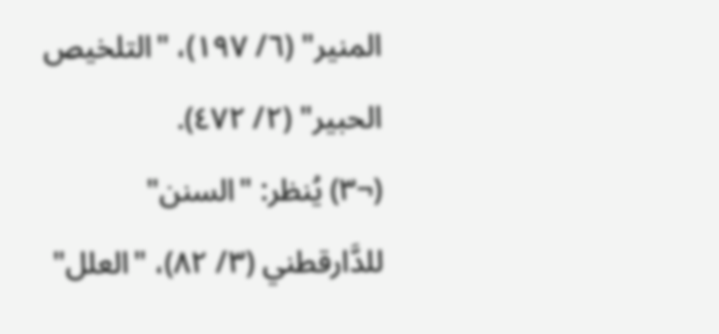المنير" (٦/ ١٩٧)، "التلخيص الحبير" (٢/ ٤٧٢).
(¬٣) يُنظر: "السنن" للدَّارقطني (٣/ ٨٢)، "العلل"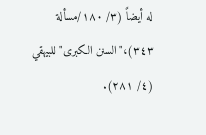له أيضاً (٣/ ١٨٠/مسألة ٣٤٣)،"السنن الكبرى" للبيهقي (٤/ ٢٨١).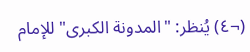(¬٤) يُنظر: "المدونة الكبرى" للإمام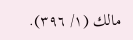مالك (١/ ٣٩٦).